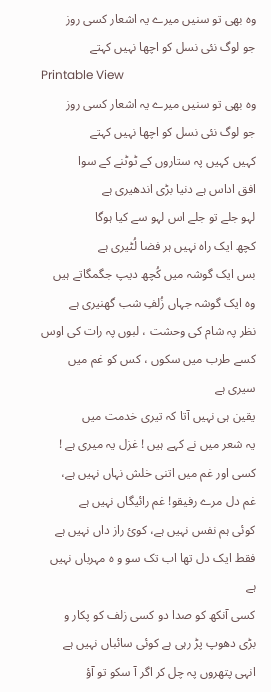وہ بھی تو سنیں میرے یہ اشعار کسی روز
جو لوگ نئی نسل کو اچھا نہیں کہتے
Printable View
وہ بھی تو سنیں میرے یہ اشعار کسی روز
جو لوگ نئی نسل کو اچھا نہیں کہتے
کہیں کہیں پہ ستاروں کے ٹوٹنے کے سوا
افق اداس ہے دنیا بڑی اندھیری ہے
لہو جلے تو جلے اس لہو سے کیا ہوگا
کچھ ایک راہ نہیں ہر فضا لُٹیری ہے
بس ایک گوشہ میں کُچھ دیپ جگمگاتے ہیں
وہ ایک گوشہ جہاں زُلفِ شب گھنیری ہے
نظر پہ شام کی وحشت ، لبوں پہ رات کی اوس
کسے طرب میں سکوں ، کس کو غم میں سیری ہے
یقین ہی نہیں آتا کہ تیری خدمت میں
یہ شعر میں نے کہے ہیں ! غزل یہ میری ہے !
کسی اور غم میں اتنی خلش نہاں نہیں ہے،
غم دل مرے رفیقو! غم رائیگاں نہیں ہے
کوئی ہم نفس نہیں ہے، کوئ راز داں نہیں ہے
فقط ایک دل تھا اب تک سو و ہ مہرباں نہیں ہے
کسی آنکھ کو صدا دو کسی زلف کو پکار و
بڑی دھوپ پڑ رہی ہے کوئی سائباں نہیں ہے
انہی پتھروں پہ چل کر اگر آ سکو تو آؤ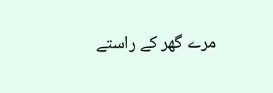مرے گھر کے راستے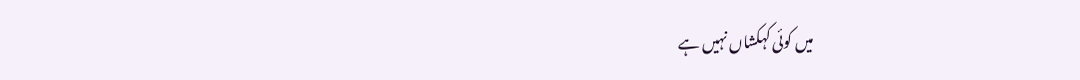میں کوئی کہکشاں نہیں ہے